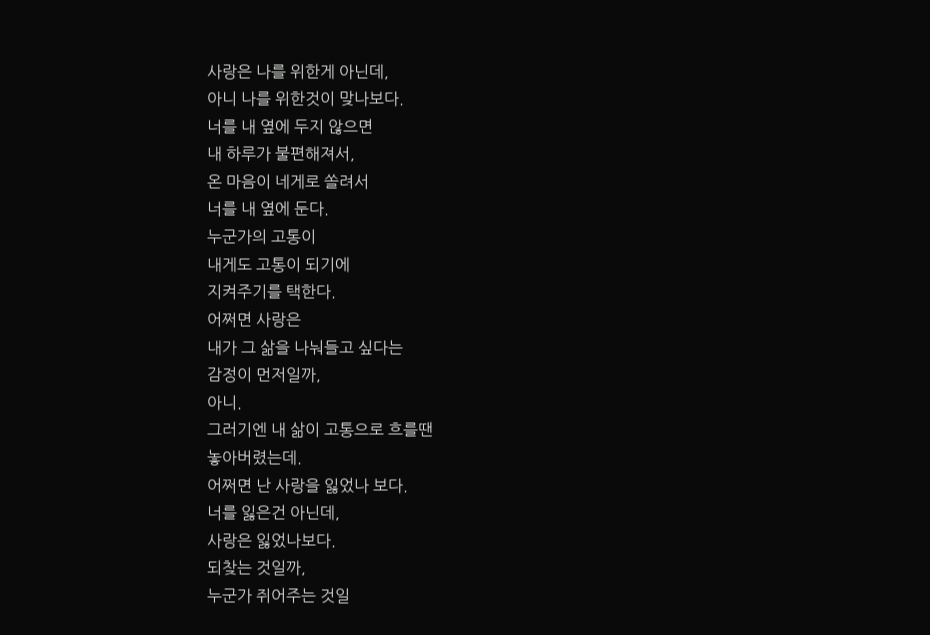사랑은 나를 위한게 아닌데,
아니 나를 위한것이 맞나보다.
너를 내 옆에 두지 않으면
내 하루가 불편해져서,
온 마음이 네게로 쏠려서
너를 내 옆에 둔다.
누군가의 고통이
내게도 고통이 되기에
지켜주기를 택한다.
어쩌면 사랑은
내가 그 삶을 나눠들고 싶다는
감정이 먼저일까,
아니.
그러기엔 내 삶이 고통으로 흐를땐
놓아버렸는데.
어쩌면 난 사랑을 잃었나 보다.
너를 잃은건 아닌데,
사랑은 잃었나보다.
되찾는 것일까,
누군가 쥐어주는 것일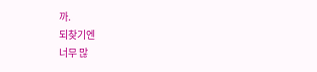까.
되찾기엔
너무 많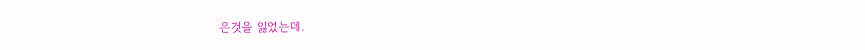은것을 잃었는데.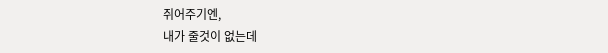쥐어주기엔,
내가 줄것이 없는데